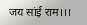जय सांई राम।।।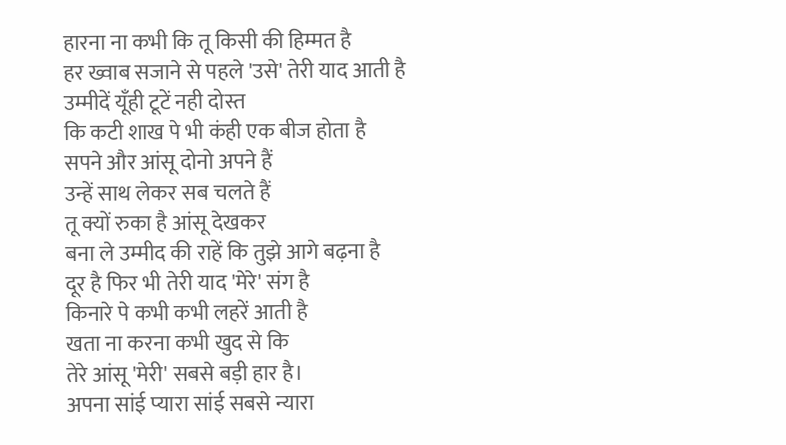हारना ना कभी कि तू किसी की हिम्मत है
हर ख्वाब सजाने से पहले 'उसे' तेरी याद आती है
उम्मीदें यूँही टूटें नही दोस्त
कि कटी शाख पे भी कंही एक बीज होता है
सपने और आंसू दोनो अपने हैं
उन्हें साथ लेकर सब चलते हैं
तू क्यों रुका है आंसू देखकर
बना ले उम्मीद की राहें कि तुझे आगे बढ़ना है
दूर है फिर भी तेरी याद 'मेरे' संग है
किनारे पे कभी कभी लहरें आती है
खता ना करना कभी खुद से कि
तेरे आंसू 'मेरी' सबसे बड़ी हार है।
अपना सांई प्यारा सांई सबसे न्यारा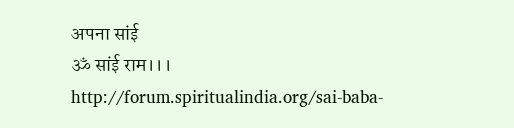अपना सांई
ॐ सांई राम।।।
http://forum.spiritualindia.org/sai-baba-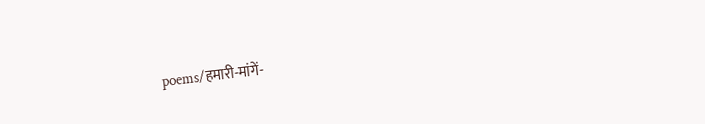poems/हमारी-मांगें-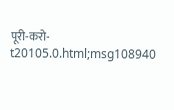पूरी-करो-t20105.0.html;msg108940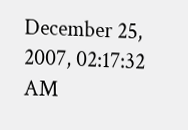December 25, 2007, 02:17:32 AM